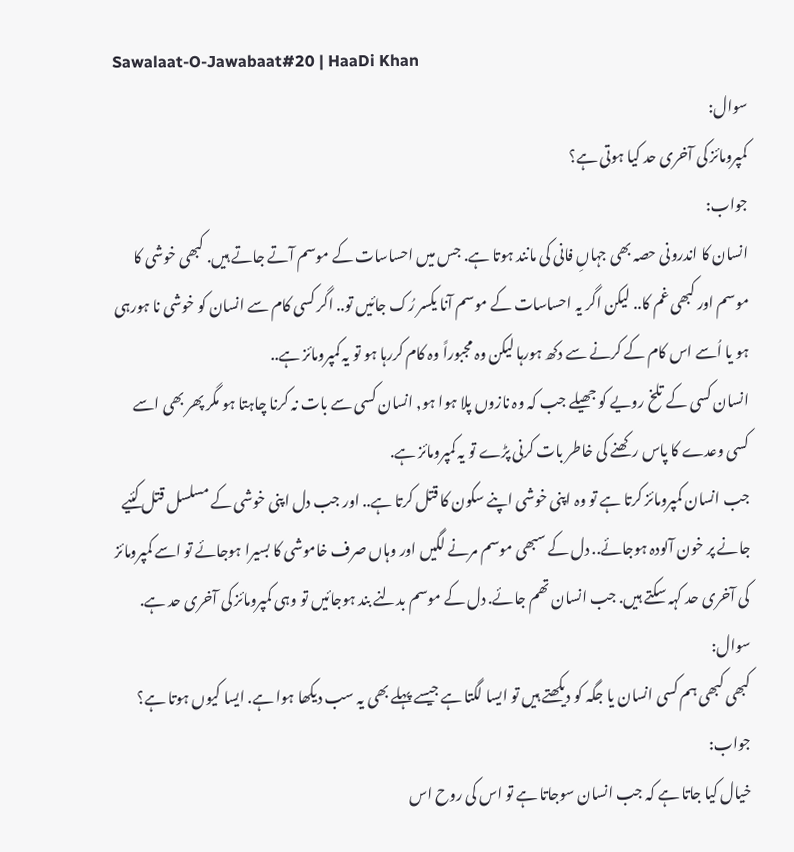Sawalaat-O-Jawabaat#20 | HaaDi Khan
سوال:
کمپرومائز کی آخری حد کیا ہوتی ہے؟
جواب:
انسان کا اندرونی حصہ بھی جہاںِ فانی کی مانند ہوتا ہے. جس میں احساسات کے موسم آتے جاتے ہیں. کبھی خوشی کا موسم اور کبھی غم کا.. لیکن اگر یہ احساسات کے موسم آنا یکسر رُک جائیں تو.. اگر کسی کام سے انسان کو خوشی نا ہورہی ہو یا اُسے اس کام کے کرنے سے دکھ ہورہا لیکن وہ مجبوراً وہ کام کررہا ہو تو یہ کمپرومائز ہے..
انسان کسی کے تلخ رویے کو جھیلے جب کہ وہ نازوں پلا ہوا ہو, انسان کسی سے بات نہ کرنا چاہتا ہو مگر پھر بھی اسے کسی وعدے کا پاس رکھنے کی خاطر بات کرنی پڑے تو یہ کمپرومائز ہے.
جب انسان کمپرومائز کرتا ہے تو وہ اپنی خوشی اپنے سکون کا قتل کرتا ہے.. اور جب دل اپنی خوشی کے مسلسل قتل کئیے جانے پر خون آلودہ ہوجائے.. دل کے سبھی موسم مرنے لگیں اور وہاں صرف خاموشی کا بسیرا ہوجائے تو اسے کمپرومائز کی آخری حد کہہ سکتے ہیں. جب انسان تھم جائے. دل کے موسم بدلنے بند ہوجائیں تو وہی کمپرومائز کی آخری حد ہے.
سوال:
کبھی کبھی ہم کسی انسان یا جگہ کو دیکھتے ہیں تو ایسا لگتا ہے جیسے پہلے بھی یہ سب دیکھا ہوا ہے. ایسا کیوں ہوتا ہے؟
جواب:
خیال کیا جاتا ہے کہ جب انسان سوجاتا ہے تو اس کی روح اس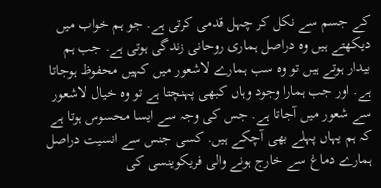کے جسم سے نکل کر چہل قدمی کرتی ہے. جو ہم خواب میں دیکھتے ہیں وہ دراصل ہماری روحانی زندگی ہوتی ہے. جب ہم بیدار ہوتے ہیں تو وہ سب ہمارے لاشعور میں کہیں محفوظ ہوجاتا ہے. اور جب ہمارا وجود وہاں کبھی پہنچتا ہے تو وہ خیال لاشعور سے شعور میں آجاتا ہے. جس کی وجہ سے ایسا محسوس ہوتا ہے کہ ہم یہاں پہلے بھی آچکے ہیں. کسی جنس سے انسیت دراصل ہمارے دماغ سے خارج ہونے والی فریکوینسی کی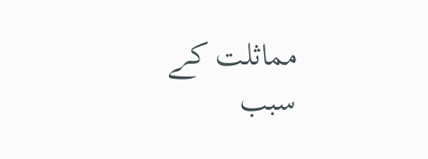مماثلت کے سبب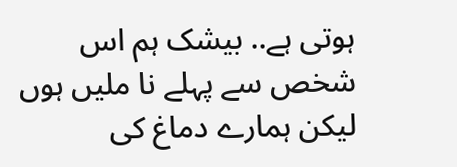ہوتی ہے.. بیشک ہم اس شخص سے پہلے نا ملیں ہوں لیکن ہمارے دماغ کی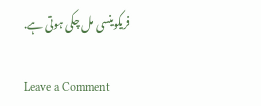فریکوینسی مل چکی ہوتی ہے.

Leave a Comment